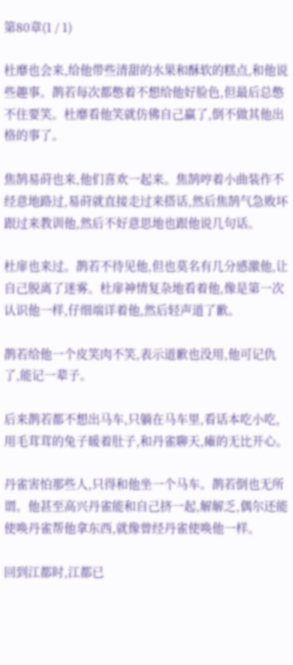第80章(1 / 1)

杜靡也会来,给他带些清甜的水果和酥软的糕点,和他说些趣事。鹊若每次都憋着不想给他好脸色,但最后总憋不住要笑。杜靡看他笑就仿佛自己赢了,倒不做其他出格的事了。

焦鹄易莳也来,他们喜欢一起来。焦鹄哼着小曲装作不经意地路过,易莳就直接走过来搭话,然后焦鹄气急败坏跟过来教训他,然后不好意思地也跟他说几句话。

杜扉也来过。鹊若不待见他,但也莫名有几分感激他,让自己脱离了迷雾。杜扉神情复杂地看着他,像是第一次认识他一样,仔细端详着他,然后轻声道了歉。

鹊若给他一个皮笑肉不笑,表示道歉也没用,他可记仇了,能记一辈子。

后来鹊若都不想出马车,只躺在马车里,看话本吃小吃,用毛茸茸的兔子暖着肚子,和丹雀聊天,瘫的无比开心。

丹雀害怕那些人,只得和他坐一个马车。鹊若倒也无所谓。他甚至高兴丹雀能和自己挤一起,解解乏,偶尔还能使唤丹雀帮他拿东西,就像曾经丹雀使唤他一样。

回到江都时,江都已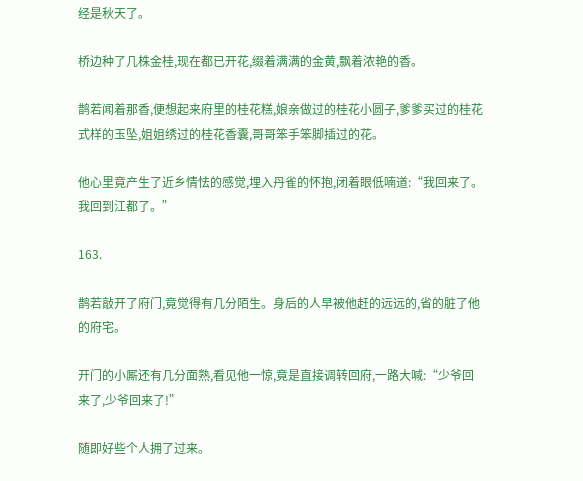经是秋天了。

桥边种了几株金桂,现在都已开花,缀着满满的金黄,飘着浓艳的香。

鹊若闻着那香,便想起来府里的桂花糕,娘亲做过的桂花小圆子,爹爹买过的桂花式样的玉坠,姐姐绣过的桂花香囊,哥哥笨手笨脚插过的花。

他心里竟产生了近乡情怯的感觉,埋入丹雀的怀抱,闭着眼低喃道:“我回来了。我回到江都了。”

163.

鹊若敲开了府门,竟觉得有几分陌生。身后的人早被他赶的远远的,省的脏了他的府宅。

开门的小厮还有几分面熟,看见他一惊,竟是直接调转回府,一路大喊:“少爷回来了,少爷回来了!”

随即好些个人拥了过来。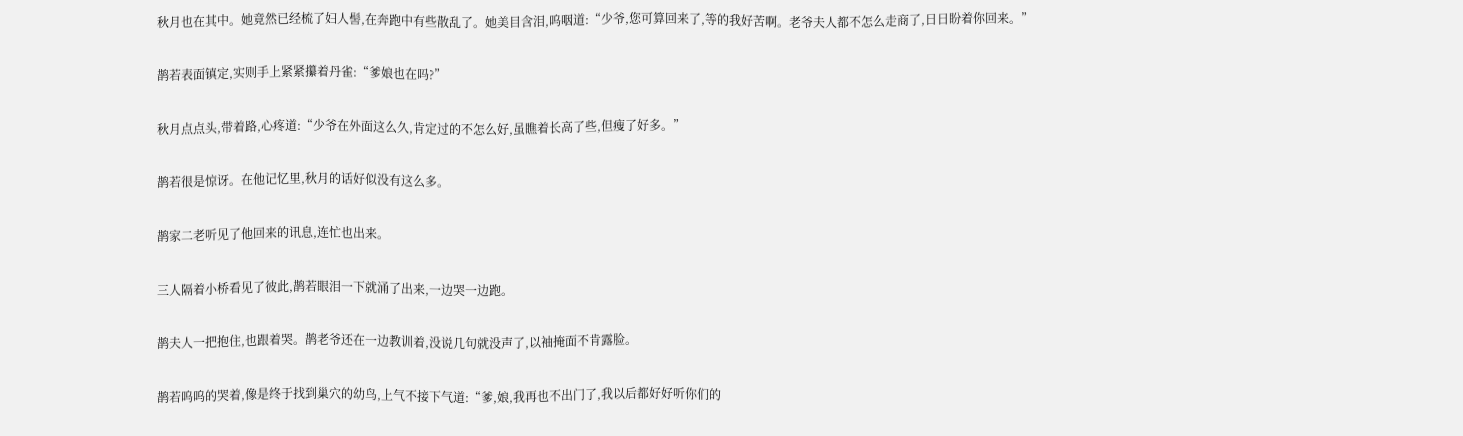秋月也在其中。她竟然已经梳了妇人髻,在奔跑中有些散乱了。她美目含泪,呜咽道:“少爷,您可算回来了,等的我好苦啊。老爷夫人都不怎么走商了,日日盼着你回来。”

鹊若表面镇定,实则手上紧紧攥着丹雀:“爹娘也在吗?”

秋月点点头,带着路,心疼道:“少爷在外面这么久,肯定过的不怎么好,虽瞧着长高了些,但瘦了好多。”

鹊若很是惊讶。在他记忆里,秋月的话好似没有这么多。

鹊家二老听见了他回来的讯息,连忙也出来。

三人隔着小桥看见了彼此,鹊若眼泪一下就涌了出来,一边哭一边跑。

鹊夫人一把抱住,也跟着哭。鹊老爷还在一边教训着,没说几句就没声了,以袖掩面不肯露脸。

鹊若呜呜的哭着,像是终于找到巢穴的幼鸟,上气不接下气道:“爹,娘,我再也不出门了,我以后都好好听你们的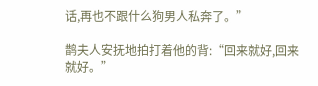话,再也不跟什么狗男人私奔了。”

鹊夫人安抚地拍打着他的背:“回来就好,回来就好。”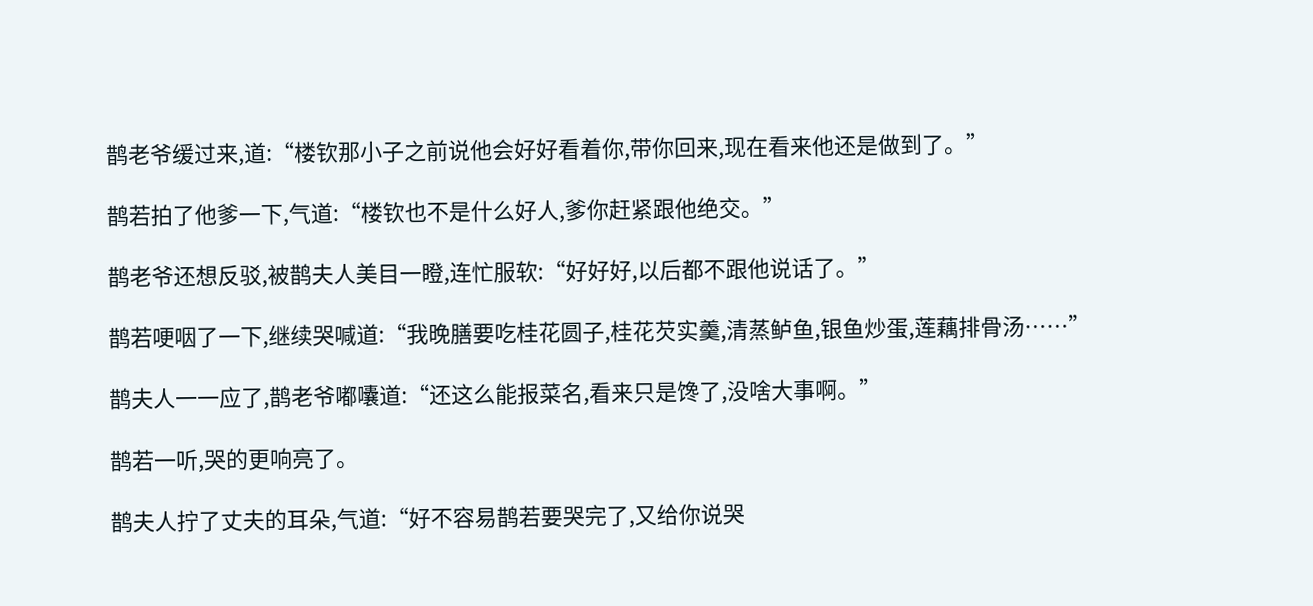鹊老爷缓过来,道:“楼钦那小子之前说他会好好看着你,带你回来,现在看来他还是做到了。”

鹊若拍了他爹一下,气道:“楼钦也不是什么好人,爹你赶紧跟他绝交。”

鹊老爷还想反驳,被鹊夫人美目一瞪,连忙服软:“好好好,以后都不跟他说话了。”

鹊若哽咽了一下,继续哭喊道:“我晚膳要吃桂花圆子,桂花芡实羹,清蒸鲈鱼,银鱼炒蛋,莲藕排骨汤……”

鹊夫人一一应了,鹊老爷嘟囔道:“还这么能报菜名,看来只是馋了,没啥大事啊。”

鹊若一听,哭的更响亮了。

鹊夫人拧了丈夫的耳朵,气道:“好不容易鹊若要哭完了,又给你说哭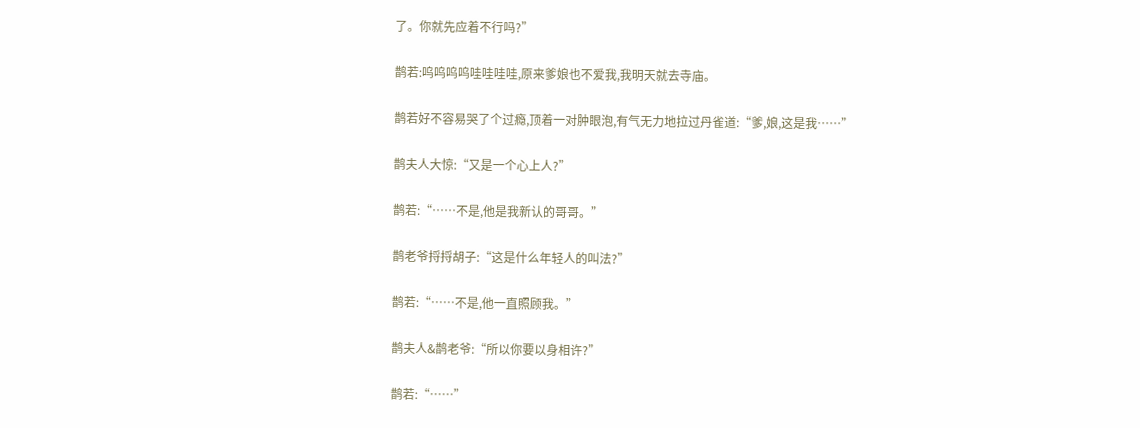了。你就先应着不行吗?”

鹊若:呜呜呜呜哇哇哇哇,原来爹娘也不爱我,我明天就去寺庙。

鹊若好不容易哭了个过瘾,顶着一对肿眼泡,有气无力地拉过丹雀道:“爹,娘,这是我……”

鹊夫人大惊:“又是一个心上人?”

鹊若:“……不是,他是我新认的哥哥。”

鹊老爷捋捋胡子:“这是什么年轻人的叫法?”

鹊若:“……不是,他一直照顾我。”

鹊夫人&鹊老爷:“所以你要以身相许?”

鹊若:“……”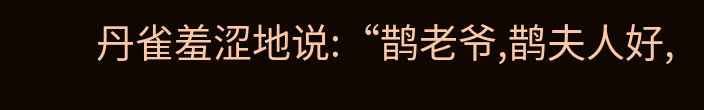丹雀羞涩地说:“鹊老爷,鹊夫人好,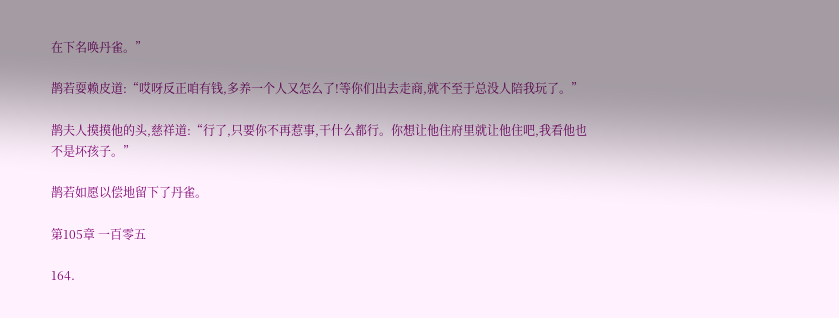在下名唤丹雀。”

鹊若耍赖皮道:“哎呀反正咱有钱,多养一个人又怎么了!等你们出去走商,就不至于总没人陪我玩了。”

鹊夫人摸摸他的头,慈祥道:“行了,只要你不再惹事,干什么都行。你想让他住府里就让他住吧,我看他也不是坏孩子。”

鹊若如愿以偿地留下了丹雀。

第105章 一百零五

164.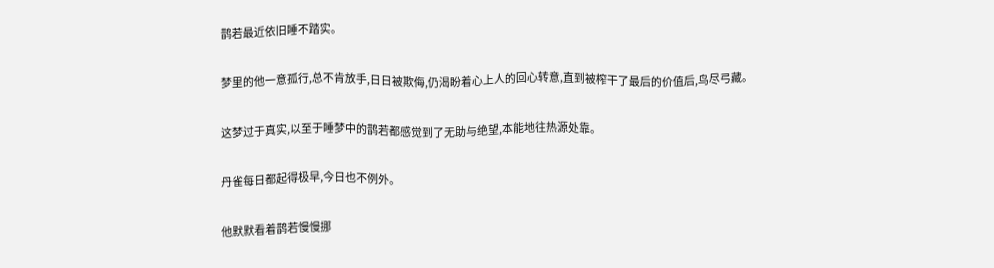鹊若最近依旧睡不踏实。

梦里的他一意孤行,总不肯放手,日日被欺侮,仍渴盼着心上人的回心转意,直到被榨干了最后的价值后,鸟尽弓藏。

这梦过于真实,以至于睡梦中的鹊若都感觉到了无助与绝望,本能地往热源处靠。

丹雀每日都起得极早,今日也不例外。

他默默看着鹊若慢慢挪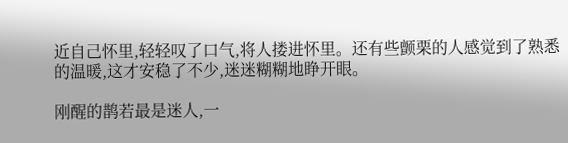近自己怀里,轻轻叹了口气,将人搂进怀里。还有些颤栗的人感觉到了熟悉的温暖,这才安稳了不少,迷迷糊糊地睁开眼。

刚醒的鹊若最是迷人,一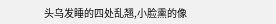头乌发睡的四处乱翘,小脸熏的像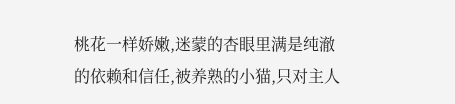桃花一样娇嫩,迷蒙的杏眼里满是纯澈的依赖和信任,被养熟的小猫,只对主人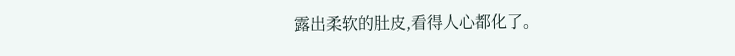露出柔软的肚皮,看得人心都化了。